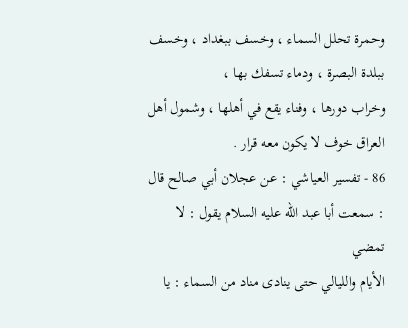وحمرة تحلل السماء ، وخسف ببغداد ، وخسف ببلدة البصرة ، ودماء تسفك بها ،
وخراب دورها ، وفناء يقع في أهلها ، وشمول أهل العراق خوف لا يكون معه قرار .
86 - تفسير العياشي : عن عجلان أبي صالح قال : سمعت أبا عبد الله عليه السلام يقول : لا تمضي
الأيام والليالي حتى ينادى مناد من السماء : يا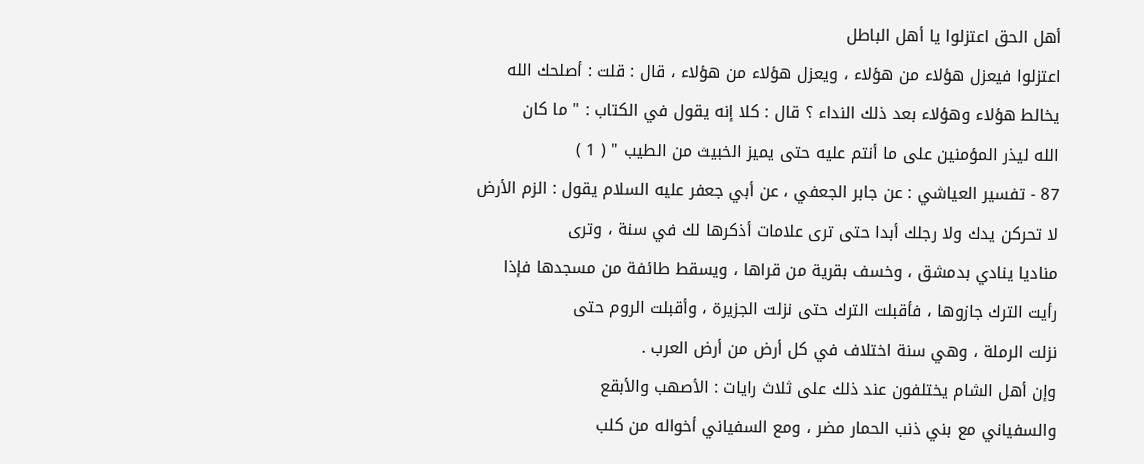أهل الحق اعتزلوا يا أهل الباطل
اعتزلوا فيعزل هؤلاء من هؤلاء ، ويعزل هؤلاء من هؤلاء ، قال : قلت : أصلحك الله
يخالط هؤلاء وهؤلاء بعد ذلك النداء ؟ قال : كلا إنه يقول في الكتاب : " ما كان
الله ليذر المؤمنين على ما أنتم عليه حتى يميز الخبيث من الطيب " ( 1 )
87 - تفسير العياشي : عن جابر الجعفي ، عن أبي جعفر عليه السلام يقول : الزم الأرض
لا تحركن يدك ولا رجلك أبدا حتى ترى علامات أذكرها لك في سنة ، وترى
مناديا ينادي بدمشق ، وخسف بقرية من قراها ، ويسقط طائفة من مسجدها فإذا
رأيت الترك جازوها ، فأقبلت الترك حتى نزلت الجزيرة ، وأقبلت الروم حتى
نزلت الرملة ، وهي سنة اختلاف في كل أرض من أرض العرب .
وإن أهل الشام يختلفون عند ذلك على ثلاث رايات : الأصهب والأبقع
والسفياني مع بني ذنب الحمار مضر ، ومع السفياني أخواله من كلب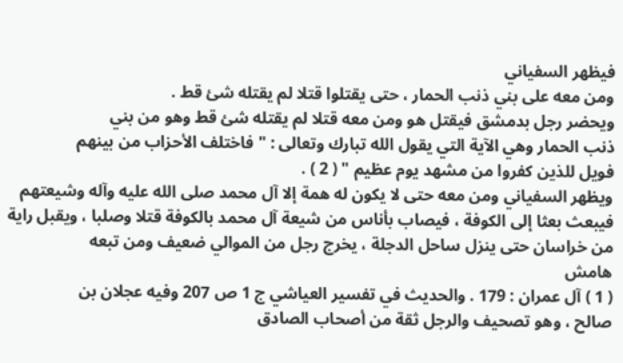فيظهر السفياني
ومن معه على بني ذنب الحمار ، حتى يقتلوا قتلا لم يقتله شئ قط .
ويحضر رجل بدمشق فيقتل هو ومن معه قتلا لم يقتله شئ قط وهو من بني
ذنب الحمار وهي الآية التي يقول الله تبارك وتعالى : " فاختلف الأحزاب من بينهم
فويل للذين كفروا من مشهد يوم عظيم " ( 2 ) .
ويظهر السفياني ومن معه حتى لا يكون له همة إلا آل محمد صلى الله عليه وآله وشيعتهم
فيبعث بعثا إلى الكوفة ، فيصاب بأناس من شيعة آل محمد بالكوفة قتلا وصلبا ، ويقبل راية
من خراسان حتى ينزل ساحل الدجلة ، يخرج رجل من الموالي ضعيف ومن تبعه
هامش
( 1 ) آل عمران : 179 . والحديث في تفسير العياشي ج 1 ص 207 وفيه عجلان بن
صالح ، وهو تصحيف والرجل ثقة من أصحاب الصادق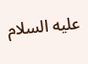عليه السلام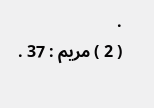.
( 2 ) مريم : 37 .